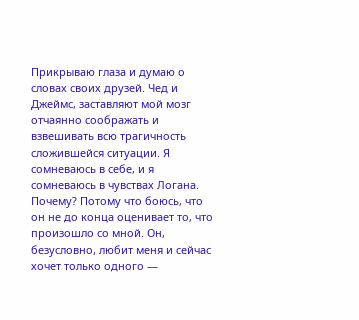Прикрываю глаза и думаю о словах своих друзей. Чед и Джеймс, заставляют мой мозг отчаянно соображать и взвешивать всю трагичность сложившейся ситуации. Я сомневаюсь в себе, и я сомневаюсь в чувствах Логана. Почему? Потому что боюсь, что он не до конца оценивает то, что произошло со мной. Он, безусловно, любит меня и сейчас хочет только одного —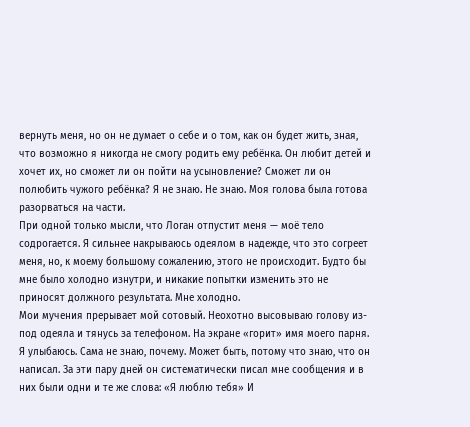вернуть меня, но он не думает о себе и о том, как он будет жить, зная, что возможно я никогда не смогу родить ему ребёнка. Он любит детей и хочет их, но сможет ли он пойти на усыновление? Сможет ли он полюбить чужого ребёнка? Я не знаю. Не знаю. Моя голова была готова разорваться на части.
При одной только мысли, что Логан отпустит меня — моё тело содрогается. Я сильнее накрываюсь одеялом в надежде, что это согреет меня, но, к моему большому сожалению, этого не происходит. Будто бы мне было холодно изнутри, и никакие попытки изменить это не приносят должного результата. Мне холодно.
Мои мучения прерывает мой сотовый. Неохотно высовываю голову из-под одеяла и тянусь за телефоном. На экране «горит» имя моего парня. Я улыбаюсь. Сама не знаю, почему. Может быть, потому что знаю, что он написал. За эти пару дней он систематически писал мне сообщения и в них были одни и те же слова: «Я люблю тебя» И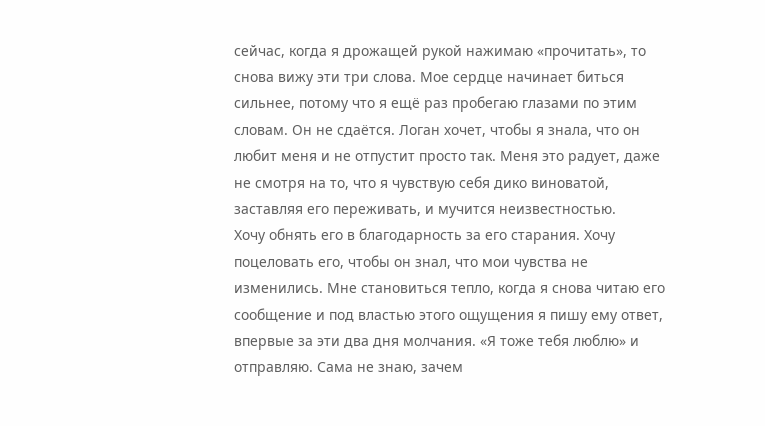сейчас, когда я дрожащей рукой нажимаю «прочитать», то снова вижу эти три слова. Мое сердце начинает биться сильнее, потому что я ещё раз пробегаю глазами по этим словам. Он не сдаётся. Логан хочет, чтобы я знала, что он любит меня и не отпустит просто так. Меня это радует, даже не смотря на то, что я чувствую себя дико виноватой, заставляя его переживать, и мучится неизвестностью.
Хочу обнять его в благодарность за его старания. Хочу поцеловать его, чтобы он знал, что мои чувства не изменились. Мне становиться тепло, когда я снова читаю его сообщение и под властью этого ощущения я пишу ему ответ, впервые за эти два дня молчания. «Я тоже тебя люблю» и отправляю. Сама не знаю, зачем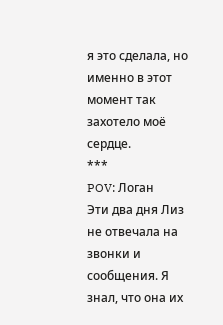я это сделала, но именно в этот момент так захотело моё сердце.
***
POV: Логан
Эти два дня Лиз не отвечала на звонки и сообщения. Я знал, что она их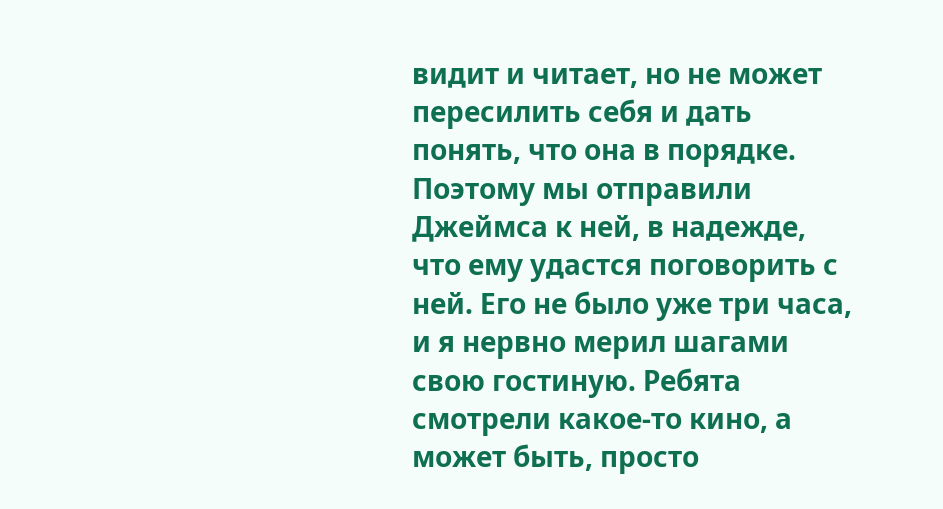видит и читает, но не может пересилить себя и дать понять, что она в порядке. Поэтому мы отправили Джеймса к ней, в надежде, что ему удастся поговорить с ней. Его не было уже три часа, и я нервно мерил шагами свою гостиную. Ребята смотрели какое-то кино, а может быть, просто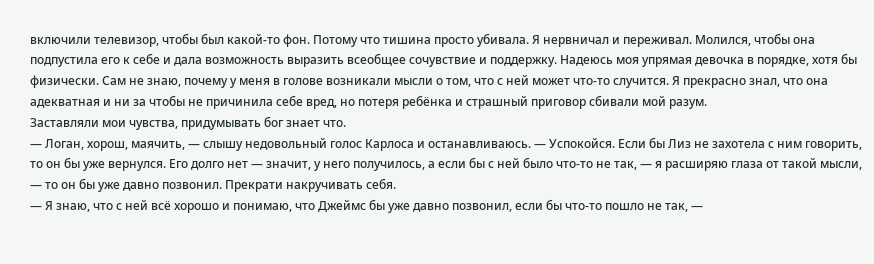включили телевизор, чтобы был какой-то фон. Потому что тишина просто убивала. Я нервничал и переживал. Молился, чтобы она подпустила его к себе и дала возможность выразить всеобщее сочувствие и поддержку. Надеюсь моя упрямая девочка в порядке, хотя бы физически. Сам не знаю, почему у меня в голове возникали мысли о том, что с ней может что-то случится. Я прекрасно знал, что она адекватная и ни за чтобы не причинила себе вред, но потеря ребёнка и страшный приговор сбивали мой разум.
Заставляли мои чувства, придумывать бог знает что.
— Логан, хорош, маячить, — слышу недовольный голос Карлоса и останавливаюсь. — Успокойся. Если бы Лиз не захотела с ним говорить, то он бы уже вернулся. Его долго нет — значит, у него получилось, а если бы с ней было что-то не так, — я расширяю глаза от такой мысли, — то он бы уже давно позвонил. Прекрати накручивать себя.
— Я знаю, что с ней всё хорошо и понимаю, что Джеймс бы уже давно позвонил, если бы что-то пошло не так, —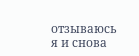отзываюсь я и снова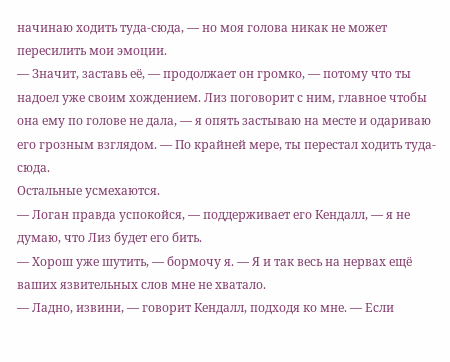начинаю ходить туда-сюда, — но моя голова никак не может пересилить мои эмоции.
— Значит, заставь её, — продолжает он громко, — потому что ты надоел уже своим хождением. Лиз поговорит с ним, главное чтобы она ему по голове не дала, — я опять застываю на месте и одариваю его грозным взглядом. — По крайней мере, ты перестал ходить туда-сюда.
Остальные усмехаются.
— Логан правда успокойся, — поддерживает его Кендалл, — я не думаю, что Лиз будет его бить.
— Хорош уже шутить, — бормочу я. — Я и так весь на нервах ещё ваших язвительных слов мне не хватало.
— Ладно, извини, — говорит Кендалл, подходя ко мне. — Если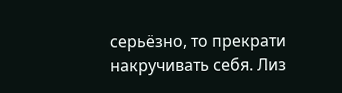серьёзно, то прекрати накручивать себя. Лиз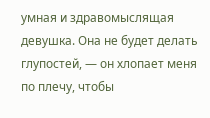умная и здравомыслящая девушка. Она не будет делать глупостей, — он хлопает меня по плечу, чтобы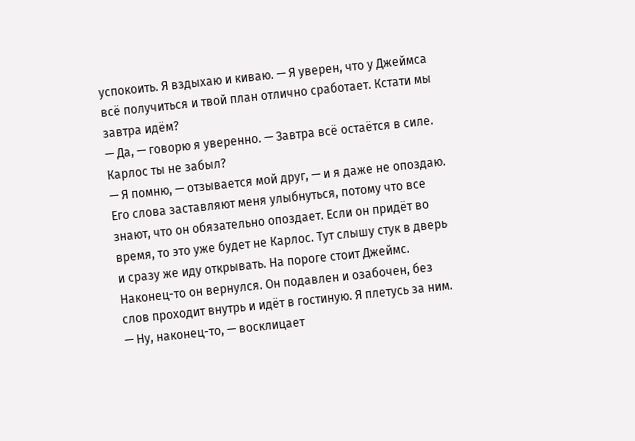успокоить. Я вздыхаю и киваю. — Я уверен, что у Джеймса всё получиться и твой план отлично сработает. Кстати мы завтра идём?
— Да, — говорю я уверенно. — Завтра всё остаётся в силе. Карлос ты не забыл?
— Я помню, — отзывается мой друг, — и я даже не опоздаю.
Его слова заставляют меня улыбнуться, потому что все знают, что он обязательно опоздает. Если он придёт во время, то это уже будет не Карлос. Тут слышу стук в дверь и сразу же иду открывать. На пороге стоит Джеймс. Наконец-то он вернулся. Он подавлен и озабочен, без слов проходит внутрь и идёт в гостиную. Я плетусь за ним.
— Ну, наконец-то, — восклицает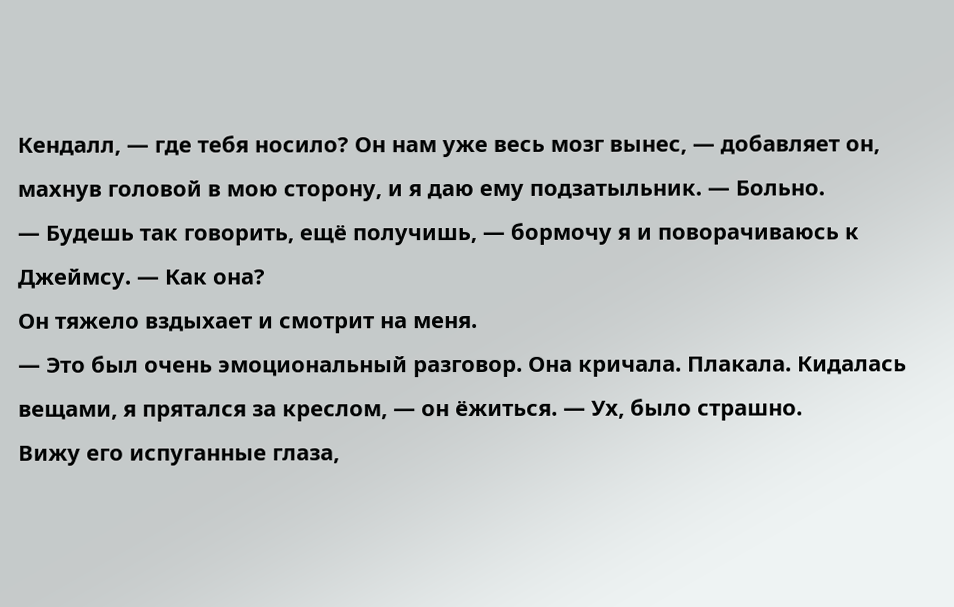Кендалл, — где тебя носило? Он нам уже весь мозг вынес, — добавляет он, махнув головой в мою сторону, и я даю ему подзатыльник. — Больно.
— Будешь так говорить, ещё получишь, — бормочу я и поворачиваюсь к Джеймсу. — Как она?
Он тяжело вздыхает и смотрит на меня.
— Это был очень эмоциональный разговор. Она кричала. Плакала. Кидалась вещами, я прятался за креслом, — он ёжиться. — Ух, было страшно.
Вижу его испуганные глаза,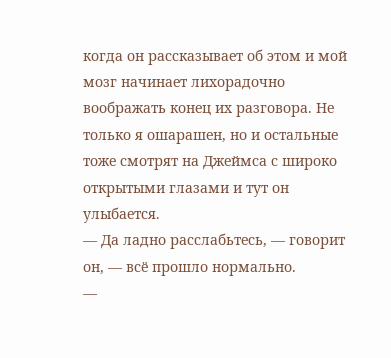когда он рассказывает об этом и мой мозг начинает лихорадочно воображать конец их разговора. Не только я ошарашен, но и остальные тоже смотрят на Джеймса с широко открытыми глазами и тут он улыбается.
— Да ладно расслабьтесь, — говорит он, — всё прошло нормально.
—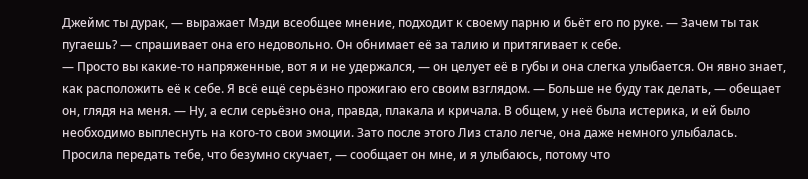Джеймс ты дурак, — выражает Мэди всеобщее мнение, подходит к своему парню и бьёт его по руке. — Зачем ты так пугаешь? — спрашивает она его недовольно. Он обнимает её за талию и притягивает к себе.
— Просто вы какие-то напряженные, вот я и не удержался, — он целует её в губы и она слегка улыбается. Он явно знает, как расположить её к себе. Я всё ещё серьёзно прожигаю его своим взглядом. — Больше не буду так делать, — обещает он, глядя на меня. — Ну, а если серьёзно она, правда, плакала и кричала. В общем, у неё была истерика, и ей было необходимо выплеснуть на кого-то свои эмоции. Зато после этого Лиз стало легче, она даже немного улыбалась. Просила передать тебе, что безумно скучает, — сообщает он мне, и я улыбаюсь, потому что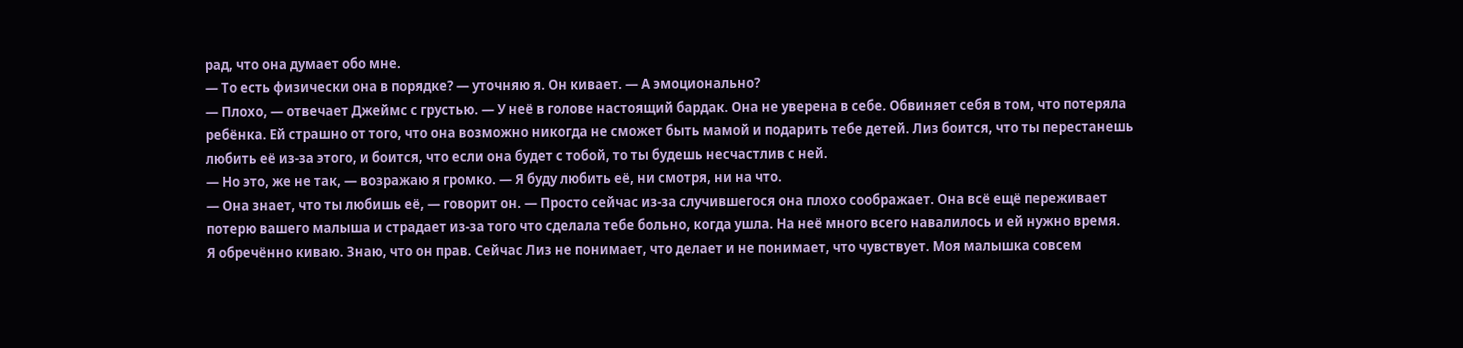рад, что она думает обо мне.
— То есть физически она в порядке? — уточняю я. Он кивает. — А эмоционально?
— Плохо, — отвечает Джеймс с грустью. — У неё в голове настоящий бардак. Она не уверена в себе. Обвиняет себя в том, что потеряла ребёнка. Ей страшно от того, что она возможно никогда не сможет быть мамой и подарить тебе детей. Лиз боится, что ты перестанешь любить её из-за этого, и боится, что если она будет с тобой, то ты будешь несчастлив с ней.
— Но это, же не так, — возражаю я громко. — Я буду любить её, ни смотря, ни на что.
— Она знает, что ты любишь её, — говорит он. — Просто сейчас из-за случившегося она плохо соображает. Она всё ещё переживает потерю вашего малыша и страдает из-за того что сделала тебе больно, когда ушла. На неё много всего навалилось и ей нужно время.
Я обречённо киваю. Знаю, что он прав. Сейчас Лиз не понимает, что делает и не понимает, что чувствует. Моя малышка совсем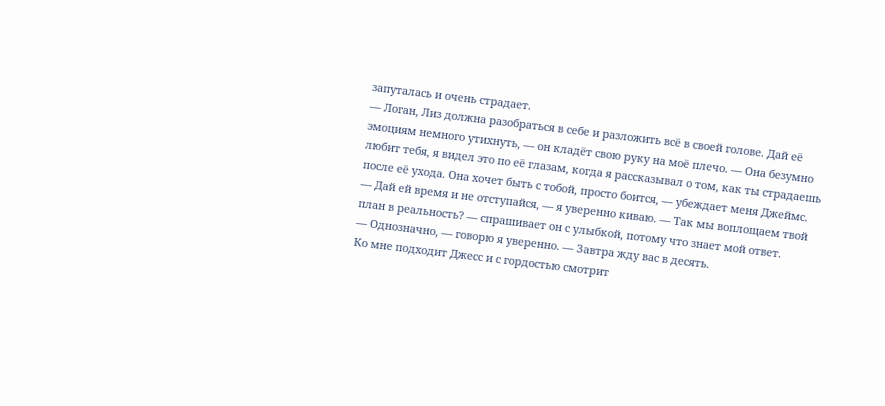запуталась и очень страдает.
— Логан, Лиз должна разобраться в себе и разложить всё в своей голове. Дай её эмоциям немного утихнуть, — он кладёт свою руку на моё плечо. — Она безумно любит тебя, я видел это по её глазам, когда я рассказывал о том, как ты страдаешь после её ухода. Она хочет быть с тобой, просто боится, — убеждает меня Джеймс. — Дай ей время и не отступайся, — я уверенно киваю. — Так мы воплощаем твой план в реальность? — спрашивает он с улыбкой, потому что знает мой ответ.
— Однозначно, — говорю я уверенно. — Завтра жду вас в десять.
Ко мне подходит Джесс и с гордостью смотрит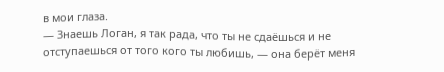в мои глаза.
— Знаешь Логан, я так рада, что ты не сдаёшься и не отступаешься от того кого ты любишь, — она берёт меня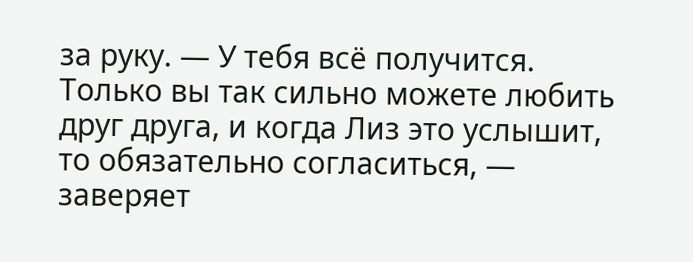за руку. — У тебя всё получится. Только вы так сильно можете любить друг друга, и когда Лиз это услышит, то обязательно согласиться, — заверяет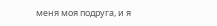меня моя подруга, и я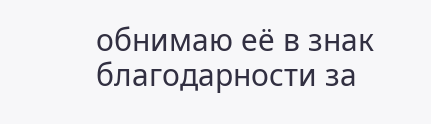обнимаю её в знак благодарности за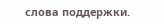слова поддержки.